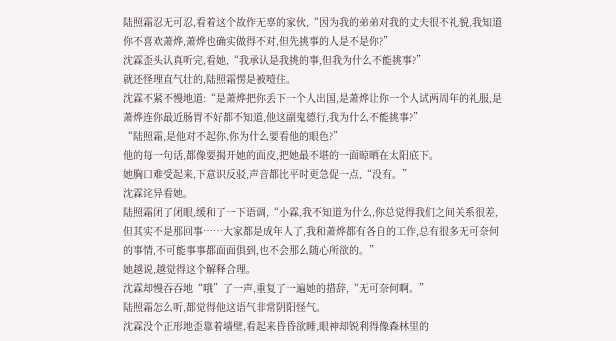陆照霜忍无可忍,看着这个故作无辜的家伙,“因为我的弟弟对我的丈夫很不礼貌,我知道你不喜欢萧烨,萧烨也确实做得不对,但先挑事的人是不是你?”
沈霖歪头认真听完,看她,“我承认是我挑的事,但我为什么不能挑事?”
就还怪理直气壮的,陆照霜愣是被噎住。
沈霖不紧不慢地道:“是萧烨把你丢下一个人出国,是萧烨让你一个人试两周年的礼服,是萧烨连你最近肠胃不好都不知道,他这副鬼德行,我为什么不能挑事?”
“陆照霜,是他对不起你,你为什么要看他的眼色?”
他的每一句话,都像要揭开她的面皮,把她最不堪的一面晾晒在太阳底下。
她胸口难受起来,下意识反驳,声音都比平时更急促一点,“没有。”
沈霖诧异看她。
陆照霜闭了闭眼,缓和了一下语调,“小霖,我不知道为什么,你总觉得我们之间关系很差,但其实不是那回事……大家都是成年人了,我和萧烨都有各自的工作,总有很多无可奈何的事情,不可能事事都面面俱到,也不会那么随心所欲的。”
她越说,越觉得这个解释合理。
沈霖却慢吞吞地“哦”了一声,重复了一遍她的措辞,“无可奈何啊。”
陆照霜怎么听,都觉得他这语气非常阴阳怪气。
沈霖没个正形地歪靠着墙壁,看起来昏昏欲睡,眼神却锐利得像森林里的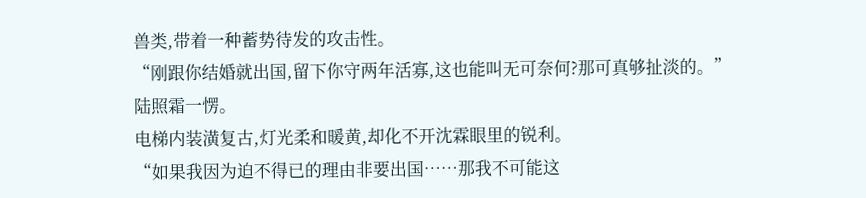兽类,带着一种蓄势待发的攻击性。
“刚跟你结婚就出国,留下你守两年活寡,这也能叫无可奈何?那可真够扯淡的。”
陆照霜一愣。
电梯内装潢复古,灯光柔和暖黄,却化不开沈霖眼里的锐利。
“如果我因为迫不得已的理由非要出国……那我不可能这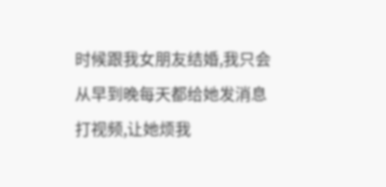时候跟我女朋友结婚,我只会从早到晚每天都给她发消息打视频,让她烦我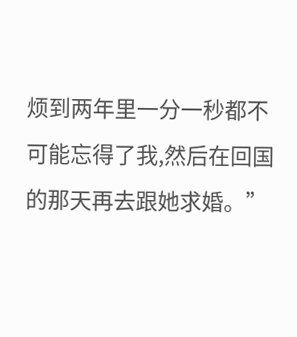烦到两年里一分一秒都不可能忘得了我,然后在回国的那天再去跟她求婚。”